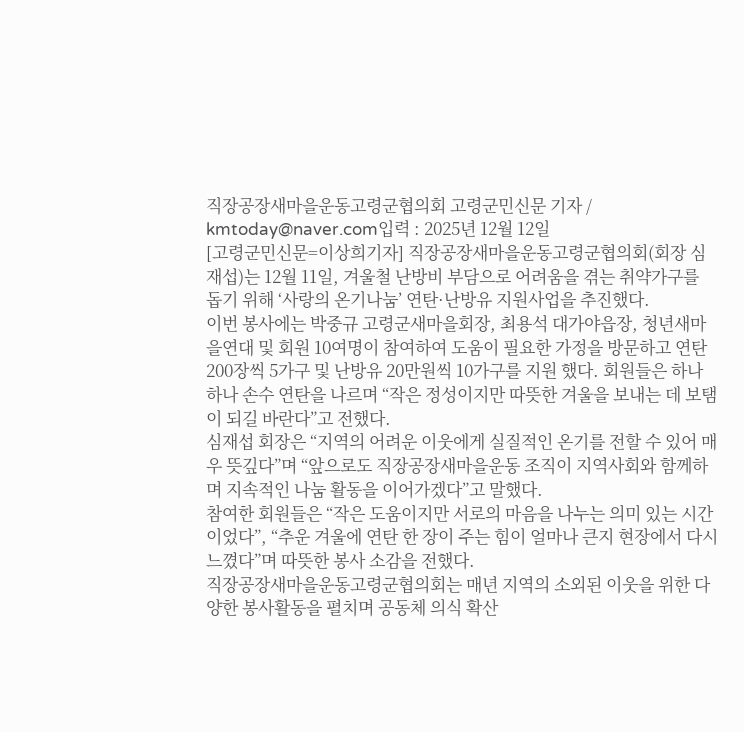직장공장새마을운동고령군협의회 고령군민신문 기자 / kmtoday@naver.com입력 : 2025년 12월 12일
[고령군민신문=이상희기자] 직장공장새마을운동고령군협의회(회장 심재섭)는 12월 11일, 겨울철 난방비 부담으로 어려움을 겪는 취약가구를 돕기 위해 ‘사랑의 온기나눔’ 연탄·난방유 지원사업을 추진했다.
이번 봉사에는 박중규 고령군새마을회장, 최용석 대가야읍장, 청년새마을연대 및 회원 10여명이 참여하여 도움이 필요한 가정을 방문하고 연탄 200장씩 5가구 및 난방유 20만원씩 10가구를 지원 했다. 회원들은 하나하나 손수 연탄을 나르며 “작은 정성이지만 따뜻한 겨울을 보내는 데 보탬이 되길 바란다”고 전했다.
심재섭 회장은 “지역의 어려운 이웃에게 실질적인 온기를 전할 수 있어 매우 뜻깊다”며 “앞으로도 직장공장새마을운동 조직이 지역사회와 함께하며 지속적인 나눔 활동을 이어가겠다”고 말했다.
참여한 회원들은 “작은 도움이지만 서로의 마음을 나누는 의미 있는 시간이었다”, “추운 겨울에 연탄 한 장이 주는 힘이 얼마나 큰지 현장에서 다시 느꼈다”며 따뜻한 봉사 소감을 전했다.
직장공장새마을운동고령군협의회는 매년 지역의 소외된 이웃을 위한 다양한 봉사활동을 펼치며 공동체 의식 확산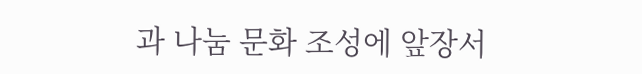과 나눔 문화 조성에 앞장서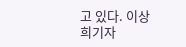고 있다. 이상희기자